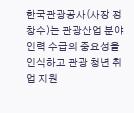한국관광공사(사장 정창수)는 관광산업 분야 인력 수급의 중요성을 인식하고 관광 청년 취업 지원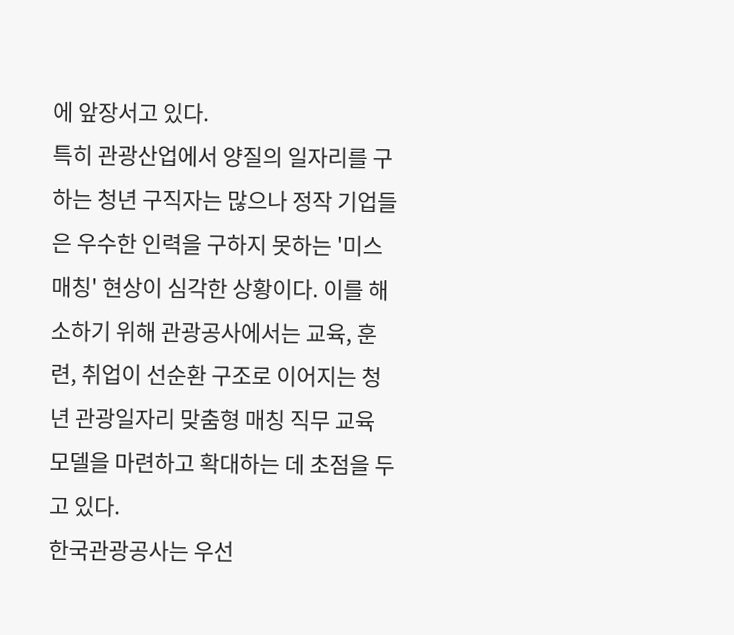에 앞장서고 있다.
특히 관광산업에서 양질의 일자리를 구하는 청년 구직자는 많으나 정작 기업들은 우수한 인력을 구하지 못하는 '미스매칭' 현상이 심각한 상황이다. 이를 해소하기 위해 관광공사에서는 교육, 훈련, 취업이 선순환 구조로 이어지는 청년 관광일자리 맞춤형 매칭 직무 교육 모델을 마련하고 확대하는 데 초점을 두고 있다.
한국관광공사는 우선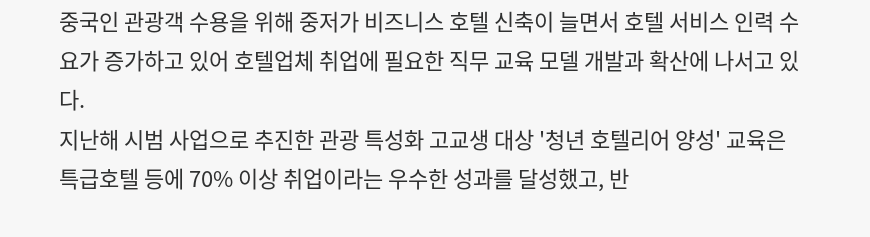중국인 관광객 수용을 위해 중저가 비즈니스 호텔 신축이 늘면서 호텔 서비스 인력 수요가 증가하고 있어 호텔업체 취업에 필요한 직무 교육 모델 개발과 확산에 나서고 있다.
지난해 시범 사업으로 추진한 관광 특성화 고교생 대상 '청년 호텔리어 양성' 교육은 특급호텔 등에 70% 이상 취업이라는 우수한 성과를 달성했고, 반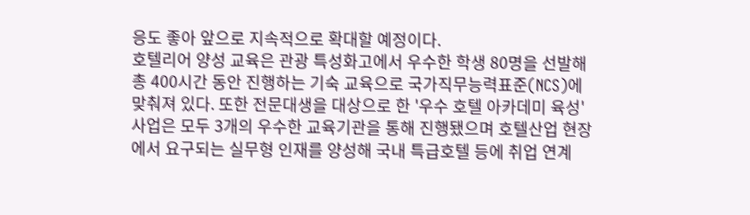응도 좋아 앞으로 지속적으로 확대할 예정이다.
호텔리어 양성 교육은 관광 특성화고에서 우수한 학생 80명을 선발해 총 400시간 동안 진행하는 기숙 교육으로 국가직무능력표준(NCS)에 맞춰져 있다. 또한 전문대생을 대상으로 한 '우수 호텔 아카데미 육성' 사업은 모두 3개의 우수한 교육기관을 통해 진행됐으며 호텔산업 현장에서 요구되는 실무형 인재를 양성해 국내 특급호텔 등에 취업 연계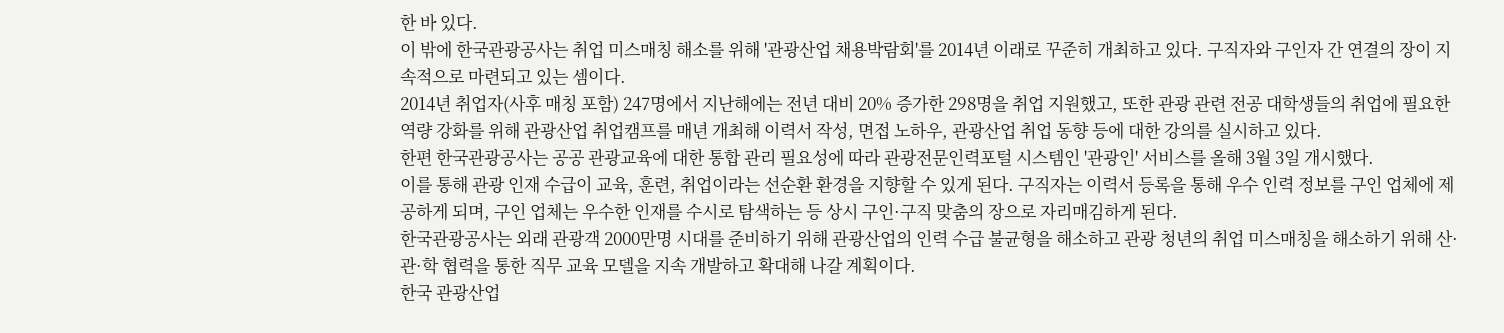한 바 있다.
이 밖에 한국관광공사는 취업 미스매칭 해소를 위해 '관광산업 채용박람회'를 2014년 이래로 꾸준히 개최하고 있다. 구직자와 구인자 간 연결의 장이 지속적으로 마련되고 있는 셈이다.
2014년 취업자(사후 매칭 포함) 247명에서 지난해에는 전년 대비 20% 증가한 298명을 취업 지원했고, 또한 관광 관련 전공 대학생들의 취업에 필요한 역량 강화를 위해 관광산업 취업캠프를 매년 개최해 이력서 작성, 면접 노하우, 관광산업 취업 동향 등에 대한 강의를 실시하고 있다.
한편 한국관광공사는 공공 관광교육에 대한 통합 관리 필요성에 따라 관광전문인력포털 시스템인 '관광인' 서비스를 올해 3월 3일 개시했다.
이를 통해 관광 인재 수급이 교육, 훈련, 취업이라는 선순환 환경을 지향할 수 있게 된다. 구직자는 이력서 등록을 통해 우수 인력 정보를 구인 업체에 제공하게 되며, 구인 업체는 우수한 인재를 수시로 탐색하는 등 상시 구인·구직 맞춤의 장으로 자리매김하게 된다.
한국관광공사는 외래 관광객 2000만명 시대를 준비하기 위해 관광산업의 인력 수급 불균형을 해소하고 관광 청년의 취업 미스매칭을 해소하기 위해 산·관·학 협력을 통한 직무 교육 모델을 지속 개발하고 확대해 나갈 계획이다.
한국 관광산업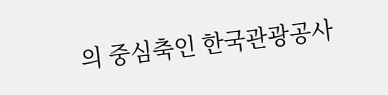의 중심축인 한국관광공사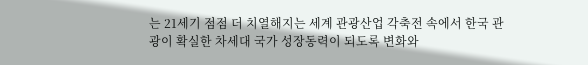는 21세기 점점 더 치열해지는 세계 관광산업 각축전 속에서 한국 관광이 확실한 차세대 국가 성장동력이 되도록 변화와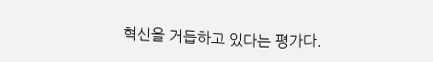혁신을 거듭하고 있다는 평가다.